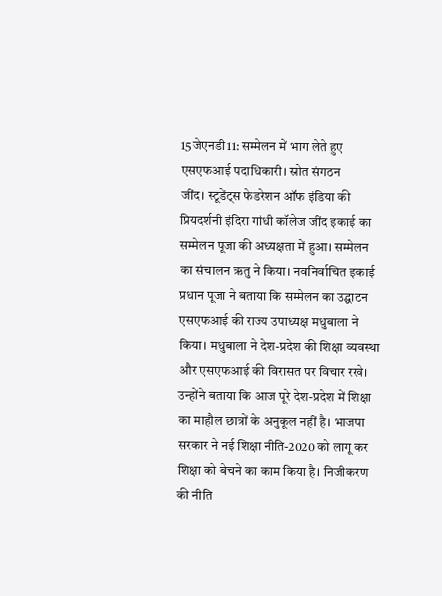15जेएनडी11: सम्मेलन में भाग लेते हुए एसएफआई पदाधिकारी। स्रोत संगठन
जींद। स्टूडेंट्स फेडरेशन ऑफ इंडिया की प्रियदर्शनी इंदिरा गांधी कॉलेज जींद इकाई का सम्मेलन पूजा की अध्यक्षता में हुआ। सम्मेलन का संचालन ऋतु ने किया। नवनिर्वाचित इकाई प्रधान पूजा ने बताया कि सम्मेलन का उद्घाटन एसएफआई की राज्य उपाध्यक्ष मधुबाला ने किया। मधुबाला ने देश-प्रदेश की शिक्षा व्यवस्था और एसएफआई की विरासत पर विचार रखे।
उन्होंने बताया कि आज पूरे देश-प्रदेश में शिक्षा का माहौल छात्रों के अनुकूल नहीं है। भाजपा सरकार ने नई शिक्षा नीति-2020 को लागू कर शिक्षा को बेचने का काम किया है। निजीकरण की नीति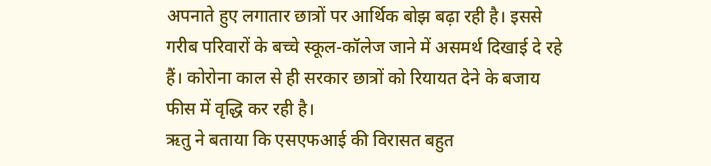अपनाते हुए लगातार छात्रों पर आर्थिक बोझ बढ़ा रही है। इससे गरीब परिवारों के बच्चे स्कूल-कॉलेज जाने में असमर्थ दिखाई दे रहे हैं। कोरोना काल से ही सरकार छात्रों को रियायत देने के बजाय फीस में वृद्धि कर रही है।
ऋतु ने बताया कि एसएफआई की विरासत बहुत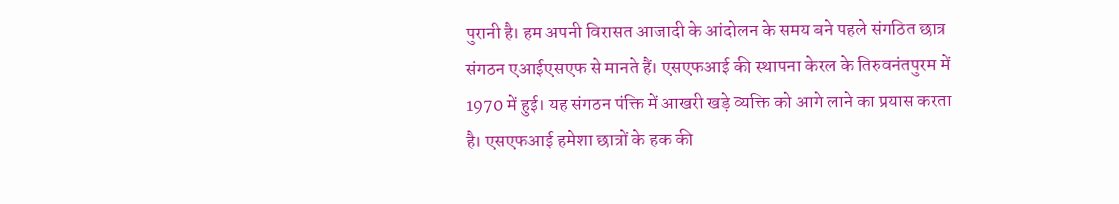पुरानी है। हम अपनी विरासत आजादी के आंदोलन के समय बने पहले संगठित छात्र संगठन एआईएसएफ से मानते हैं। एसएफआई की स्थापना केरल के तिरुवनंतपुरम में 1970 में हुई। यह संगठन पंक्ति में आखरी खड़े व्यक्ति को आगे लाने का प्रयास करता है। एसएफआई हमेशा छात्रों के हक की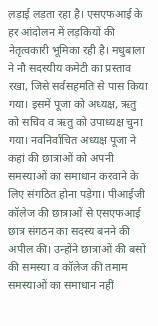लड़ाई लड़ता रहा है। एसएफआई के हर आंदोलन में लड़कियों की नेतृत्वकारी भूमिका रही है। मधुबाला ने नौ सदस्यीय कमेटी का प्रस्ताव रखा, जिसे सर्वसहमति से पास किया गया। इसमें पूजा को अध्यक्ष, ऋतु को सचिव व ऋतु को उपाध्यक्ष चुना गया। नवनिर्वाचित अध्यक्ष पूजा ने कहां की छात्राओं को अपनी समस्याओं का समाधान करवाने के लिए संगठित होना पड़ेगा। पीआईजी कॉलेज की छात्राओं से एसएफआई छात्र संगठन का सदस्य बनने की अपील की। उन्होंने छात्राओं की बसों की समस्या व कॉलेज की तमाम समस्याओं का समाधान नहीं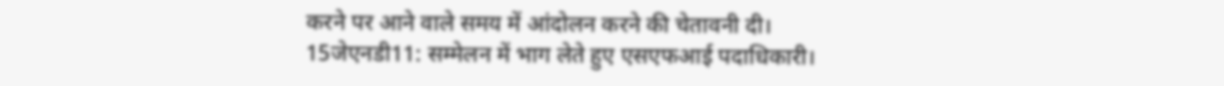करने पर आने वाले समय में आंदोलन करने की चेतावनी दी।
15जेएनडी11: सम्मेलन में भाग लेते हुए एसएफआई पदाधिकारी।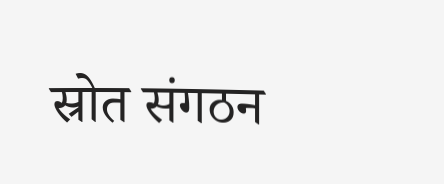स्रोत संगठन